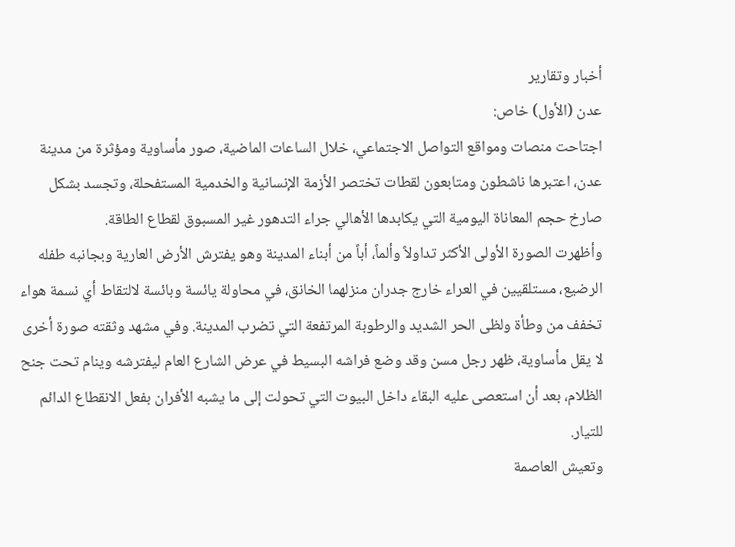أخبار وتقارير
عدن (الأول) خاص:
اجتاحت منصات ومواقع التواصل الاجتماعي، خلال الساعات الماضية، صور مأساوية ومؤثرة من مدينة عدن، اعتبرها ناشطون ومتابعون لقطات تختصر الأزمة الإنسانية والخدمية المستفحلة، وتجسد بشكل صارخ حجم المعاناة اليومية التي يكابدها الأهالي جراء التدهور غير المسبوق لقطاع الطاقة.
وأظهرت الصورة الأولى الأكثر تداولاً وألماً، أباً من أبناء المدينة وهو يفترش الأرض العارية وبجانبه طفله الرضيع، مستلقيين في العراء خارج جدران منزلهما الخانق، في محاولة يائسة وبائسة لالتقاط أي نسمة هواء تخفف من وطأة ولظى الحر الشديد والرطوبة المرتفعة التي تضرب المدينة. وفي مشهد وثقته صورة أخرى لا يقل مأساوية، ظهر رجل مسن وقد وضع فراشه البسيط في عرض الشارع العام ليفترشه وينام تحت جنح الظلام، بعد أن استعصى عليه البقاء داخل البيوت التي تحولت إلى ما يشبه الأفران بفعل الانقطاع الدائم للتيار.
وتعيش العاصمة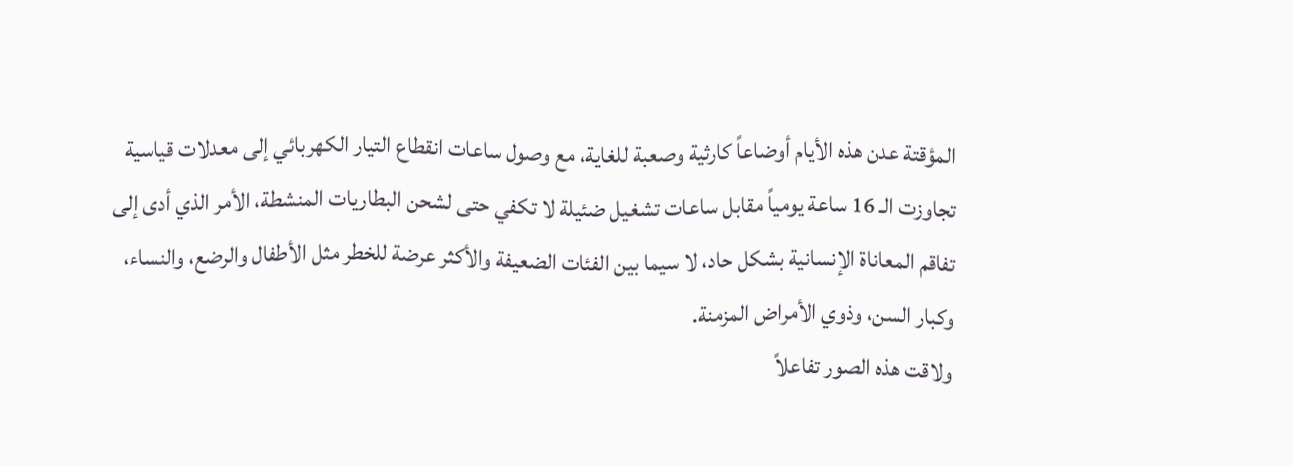المؤقتة عدن هذه الأيام أوضاعاً كارثية وصعبة للغاية، مع وصول ساعات انقطاع التيار الكهربائي إلى معدلات قياسية تجاوزت الـ 16 ساعة يومياً مقابل ساعات تشغيل ضئيلة لا تكفي حتى لشحن البطاريات المنشطة، الأمر الذي أدى إلى تفاقم المعاناة الإنسانية بشكل حاد، لا سيما بين الفئات الضعيفة والأكثر عرضة للخطر مثل الأطفال والرضع، والنساء، وكبار السن، وذوي الأمراض المزمنة.
ولاقت هذه الصور تفاعلاً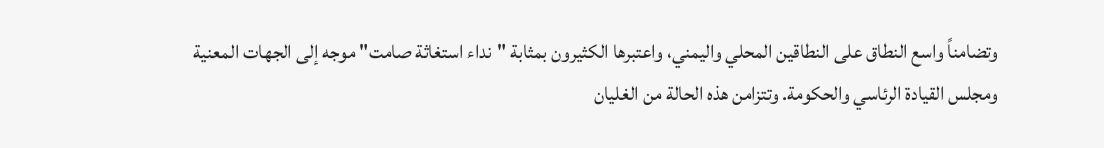وتضامناً واسع النطاق على النطاقين المحلي واليمني، واعتبرها الكثيرون بمثابة "نداء استغاثة صامت" موجه إلى الجهات المعنية ومجلس القيادة الرئاسي والحكومة. وتتزامن هذه الحالة من الغليان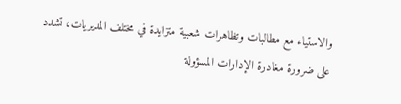والاستياء مع مطالبات وتظاهرات شعبية متزايدة في مختلف المديريات، تشدد على ضرورة مغادرة الإدارات المسؤولة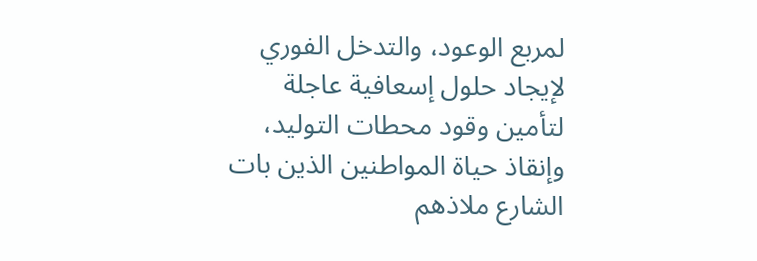لمربع الوعود، والتدخل الفوري لإيجاد حلول إسعافية عاجلة لتأمين وقود محطات التوليد، وإنقاذ حياة المواطنين الذين بات الشارع ملاذهم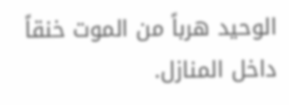الوحيد هرباً من الموت خنقاً داخل المنازل.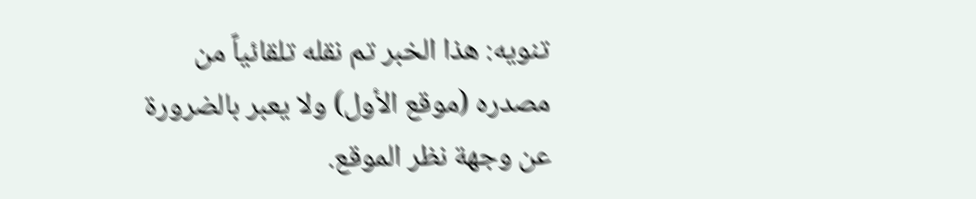تنويه: هذا الخبر تم نقله تلقائياً من مصدره (موقع الأول) ولا يعبر بالضرورة عن وجهة نظر الموقع.